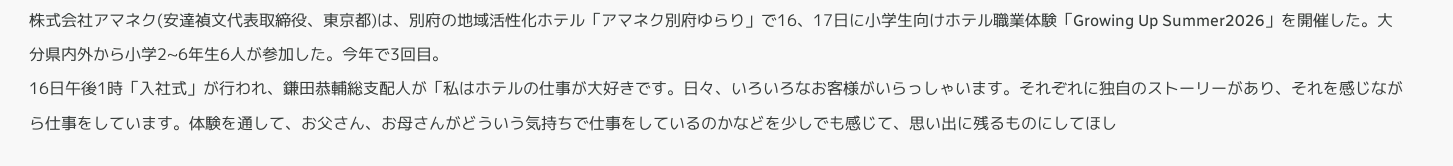株式会社アマネク(安達禎文代表取締役、東京都)は、別府の地域活性化ホテル「アマネク別府ゆらり」で16、17日に小学生向けホテル職業体験「Growing Up Summer2026」を開催した。大分県内外から小学2~6年生6人が参加した。今年で3回目。
16日午後1時「入社式」が行われ、鎌田恭輔総支配人が「私はホテルの仕事が大好きです。日々、いろいろなお客様がいらっしゃいます。それぞれに独自のストーリーがあり、それを感じながら仕事をしています。体験を通して、お父さん、お母さんがどういう気持ちで仕事をしているのかなどを少しでも感じて、思い出に残るものにしてほし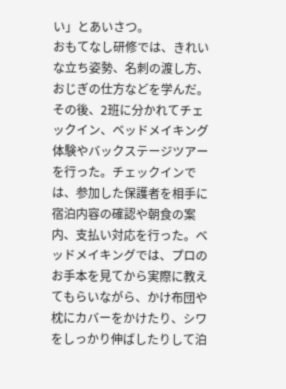い」とあいさつ。
おもてなし研修では、きれいな立ち姿勢、名刺の渡し方、おじぎの仕方などを学んだ。その後、2班に分かれてチェックイン、ベッドメイキング体験やバックステージツアーを行った。チェックインでは、参加した保護者を相手に宿泊内容の確認や朝食の案内、支払い対応を行った。ベッドメイキングでは、プロのお手本を見てから実際に教えてもらいながら、かけ布団や枕にカバーをかけたり、シワをしっかり伸ばしたりして泊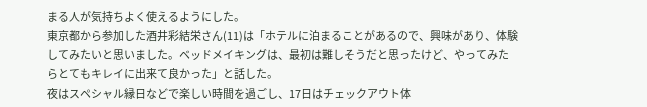まる人が気持ちよく使えるようにした。
東京都から参加した酒井彩結栄さん(11)は「ホテルに泊まることがあるので、興味があり、体験してみたいと思いました。ベッドメイキングは、最初は難しそうだと思ったけど、やってみたらとてもキレイに出来て良かった」と話した。
夜はスペシャル縁日などで楽しい時間を過ごし、17日はチェックアウト体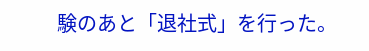験のあと「退社式」を行った。